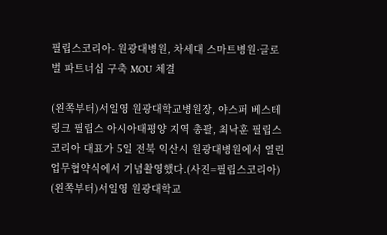필립스코리아- 원광대병원, 차세대 스마트병원·글로벌 파트너십 구축 MOU 체결

(왼쪽부터)서일영 원광대학교병원장, 야스퍼 베스테링크 필립스 아시아태평양 지역 총괄, 최낙훈 필립스코리아 대표가 5일 전북 익산시 원광대병원에서 열린 업무협약식에서 기념촬영했다.(사진=필립스코리아)
(왼쪽부터)서일영 원광대학교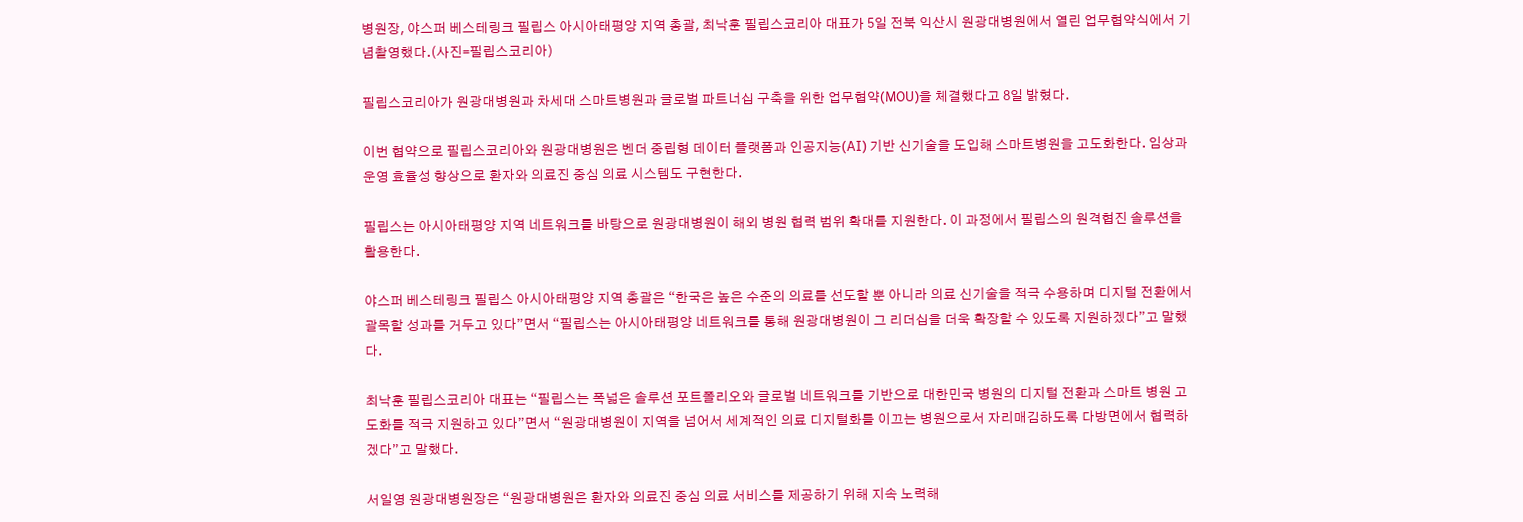병원장, 야스퍼 베스테링크 필립스 아시아태평양 지역 총괄, 최낙훈 필립스코리아 대표가 5일 전북 익산시 원광대병원에서 열린 업무협약식에서 기념촬영했다.(사진=필립스코리아)

필립스코리아가 원광대병원과 차세대 스마트병원과 글로벌 파트너십 구축을 위한 업무협약(MOU)을 체결했다고 8일 밝혔다.

이번 협약으로 필립스코리아와 원광대병원은 벤더 중립형 데이터 플랫폼과 인공지능(AI) 기반 신기술을 도입해 스마트병원을 고도화한다. 임상과 운영 효율성 향상으로 환자와 의료진 중심 의료 시스템도 구현한다.

필립스는 아시아태평양 지역 네트워크를 바탕으로 원광대병원이 해외 병원 협력 범위 확대를 지원한다. 이 과정에서 필립스의 원격협진 솔루션을 활용한다.

야스퍼 베스테링크 필립스 아시아태평양 지역 총괄은 “한국은 높은 수준의 의료를 선도할 뿐 아니라 의료 신기술을 적극 수용하며 디지털 전환에서 괄목할 성과를 거두고 있다”면서 “필립스는 아시아태평양 네트워크를 통해 원광대병원이 그 리더십을 더욱 확장할 수 있도록 지원하겠다”고 말했다.

최낙훈 필립스코리아 대표는 “필립스는 폭넓은 솔루션 포트폴리오와 글로벌 네트워크를 기반으로 대한민국 병원의 디지털 전환과 스마트 병원 고도화를 적극 지원하고 있다”면서 “원광대병원이 지역을 넘어서 세계적인 의료 디지털화를 이끄는 병원으로서 자리매김하도록 다방면에서 협력하겠다”고 말했다.

서일영 원광대병원장은 “원광대병원은 환자와 의료진 중심 의료 서비스를 제공하기 위해 지속 노력해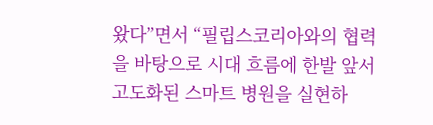왔다”면서 “필립스코리아와의 협력을 바탕으로 시대 흐름에 한발 앞서 고도화된 스마트 병원을 실현하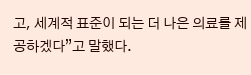고, 세계적 표준이 되는 더 나은 의료를 제공하겠다”고 말했다.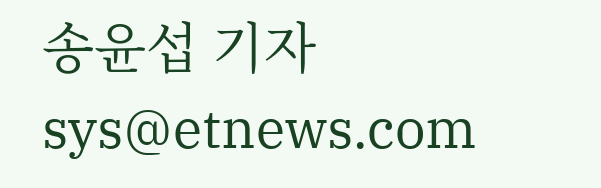송윤섭 기자 sys@etnews.com